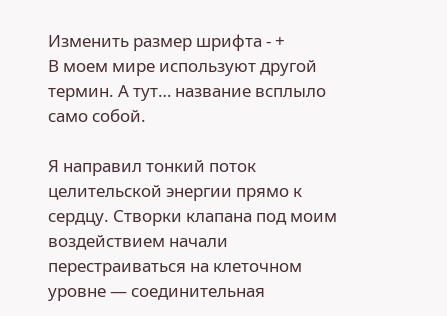Изменить размер шрифта - +
В моем мире используют другой термин. А тут… название всплыло само собой.

Я направил тонкий поток целительской энергии прямо к сердцу. Створки клапана под моим воздействием начали перестраиваться на клеточном уровне — соединительная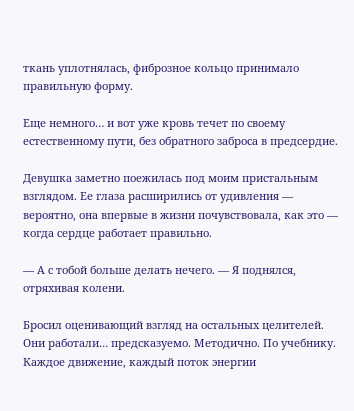ткань уплотнялась, фиброзное кольцо принимало правильную форму.

Еще немного… и вот уже кровь течет по своему естественному пути, без обратного заброса в предсердие.

Девушка заметно поежилась под моим пристальным взглядом. Ее глаза расширились от удивления — вероятно, она впервые в жизни почувствовала, как это — когда сердце работает правильно.

— А с тобой больше делать нечего. — Я поднялся, отряхивая колени.

Бросил оценивающий взгляд на остальных целителей. Они работали… предсказуемо. Методично. По учебнику. Каждое движение, каждый поток энергии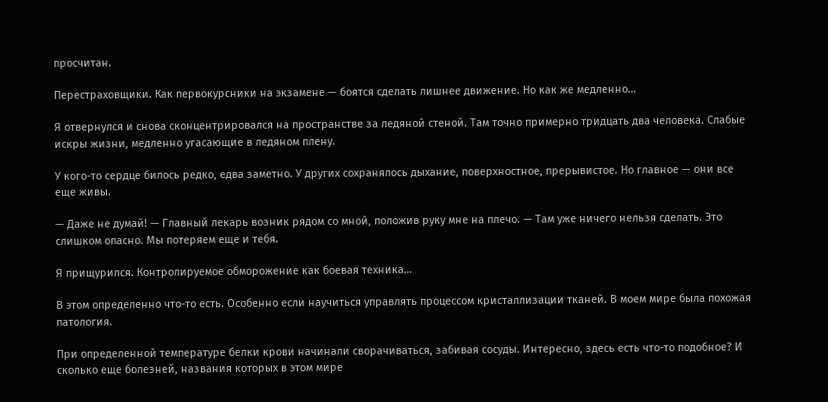просчитан.

Перестраховщики. Как первокурсники на экзамене — боятся сделать лишнее движение. Но как же медленно…

Я отвернулся и снова сконцентрировался на пространстве за ледяной стеной. Там точно примерно тридцать два человека. Слабые искры жизни, медленно угасающие в ледяном плену.

У кого-то сердце билось редко, едва заметно. У других сохранялось дыхание, поверхностное, прерывистое. Но главное — они все еще живы.

— Даже не думай! — Главный лекарь возник рядом со мной, положив руку мне на плечо. — Там уже ничего нельзя сделать. Это слишком опасно. Мы потеряем еще и тебя.

Я прищурился. Контролируемое обморожение как боевая техника…

В этом определенно что-то есть. Особенно если научиться управлять процессом кристаллизации тканей. В моем мире была похожая патология.

При определенной температуре белки крови начинали сворачиваться, забивая сосуды. Интересно, здесь есть что-то подобное? И сколько еще болезней, названия которых в этом мире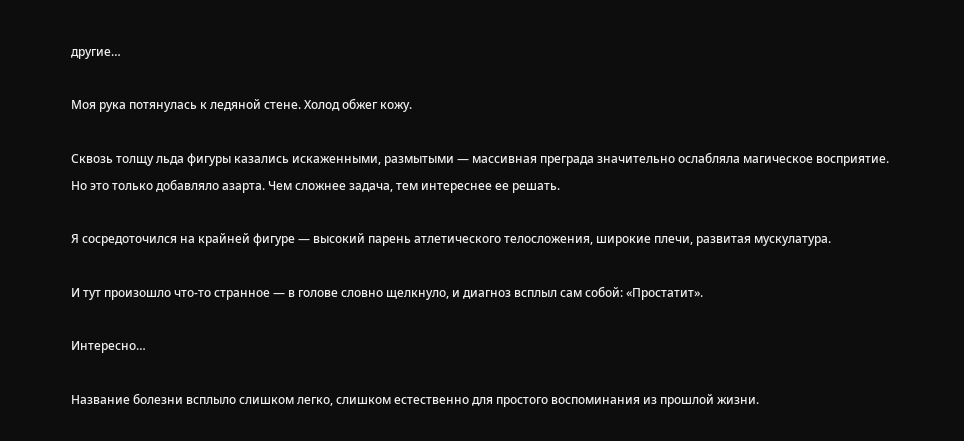другие…

Моя рука потянулась к ледяной стене. Холод обжег кожу.

Сквозь толщу льда фигуры казались искаженными, размытыми — массивная преграда значительно ослабляла магическое восприятие. Но это только добавляло азарта. Чем сложнее задача, тем интереснее ее решать.

Я сосредоточился на крайней фигуре — высокий парень атлетического телосложения, широкие плечи, развитая мускулатура.

И тут произошло что-то странное — в голове словно щелкнуло, и диагноз всплыл сам собой: «Простатит».

Интересно…

Название болезни всплыло слишком легко, слишком естественно для простого воспоминания из прошлой жизни.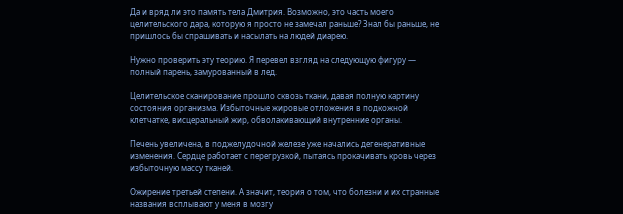Да и вряд ли это память тела Дмитрия. Возможно, это часть моего целительского дара, которую я просто не замечал раньше? Знал бы раньше, не пришлось бы спрашивать и насылать на людей диарею.

Нужно проверить эту теорию. Я перевел взгляд на следующую фигуру — полный парень, замурованный в лед.

Целительское сканирование прошло сквозь ткани, давая полную картину состояния организма. Избыточные жировые отложения в подкожной клетчатке, висцеральный жир, обволакивающий внутренние органы.

Печень увеличена, в поджелудочной железе уже начались дегенеративные изменения. Сердце работает с перегрузкой, пытаясь прокачивать кровь через избыточную массу тканей.

Ожирение третьей степени. А значит, теория о том, что болезни и их странные названия всплывают у меня в мозгу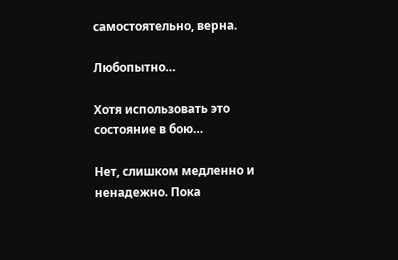самостоятельно, верна.

Любопытно…

Хотя использовать это состояние в бою…

Нет, слишком медленно и ненадежно. Пока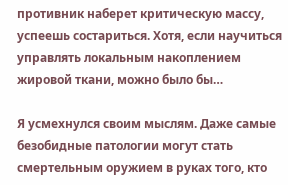противник наберет критическую массу, успеешь состариться. Хотя, если научиться управлять локальным накоплением жировой ткани, можно было бы…

Я усмехнулся своим мыслям. Даже самые безобидные патологии могут стать смертельным оружием в руках того, кто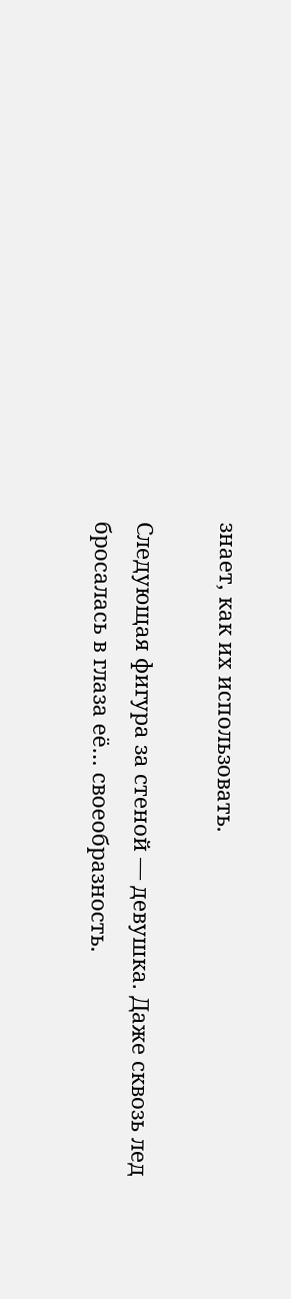знает, как их использовать.

Следующая фигура за стеной — девушка. Даже сквозь лед бросалась в глаза её… своеобразность.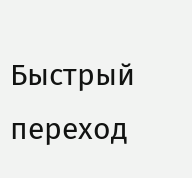Быстрый переход